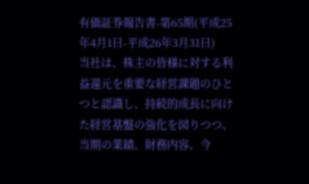有価証券報告書-第65期(平成25年4月1日-平成26年3月31日)
当社は、株主の皆様に対する利益還元を重要な経営課題のひとつと認識し、持続的成長に向けた経営基盤の強化を図りつつ、当期の業績、財務内容、今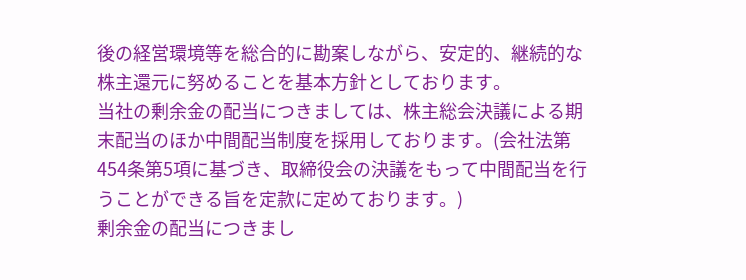後の経営環境等を総合的に勘案しながら、安定的、継続的な株主還元に努めることを基本方針としております。
当社の剰余金の配当につきましては、株主総会決議による期末配当のほか中間配当制度を採用しております。(会社法第454条第5項に基づき、取締役会の決議をもって中間配当を行うことができる旨を定款に定めております。)
剰余金の配当につきまし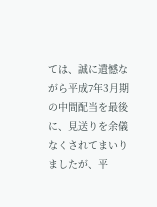ては、誠に遺憾ながら平成7年3月期の中間配当を最後に、見送りを余儀なくされてまいりましたが、平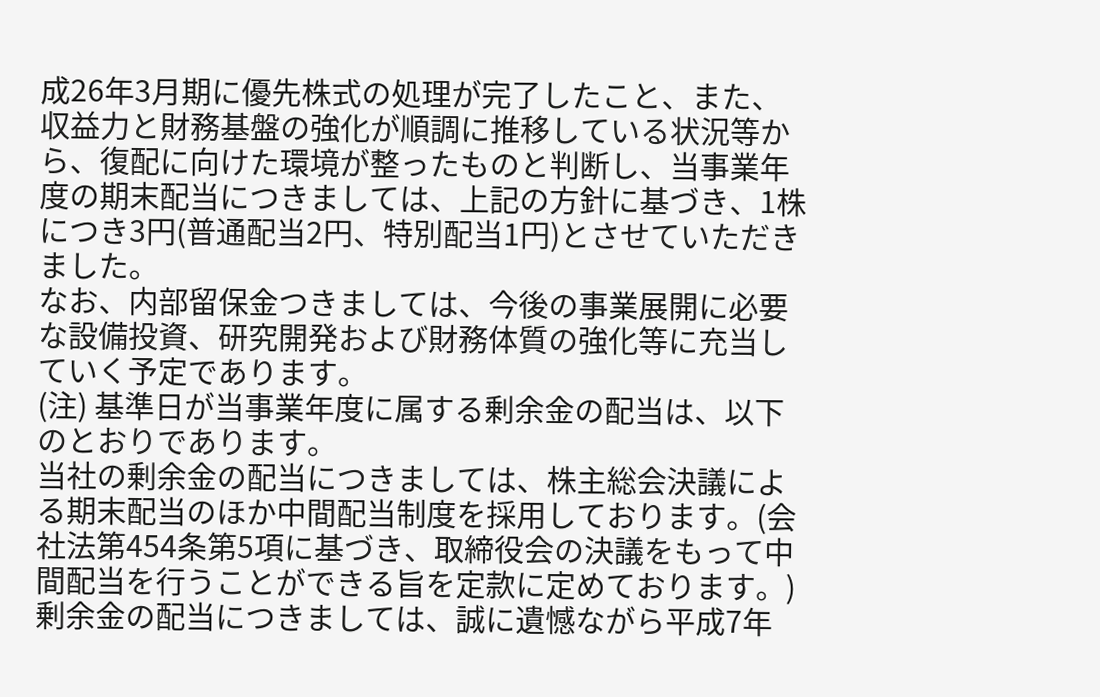成26年3月期に優先株式の処理が完了したこと、また、収益力と財務基盤の強化が順調に推移している状況等から、復配に向けた環境が整ったものと判断し、当事業年度の期末配当につきましては、上記の方針に基づき、1株につき3円(普通配当2円、特別配当1円)とさせていただきました。
なお、内部留保金つきましては、今後の事業展開に必要な設備投資、研究開発および財務体質の強化等に充当していく予定であります。
(注) 基準日が当事業年度に属する剰余金の配当は、以下のとおりであります。
当社の剰余金の配当につきましては、株主総会決議による期末配当のほか中間配当制度を採用しております。(会社法第454条第5項に基づき、取締役会の決議をもって中間配当を行うことができる旨を定款に定めております。)
剰余金の配当につきましては、誠に遺憾ながら平成7年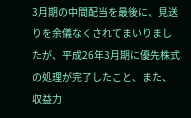3月期の中間配当を最後に、見送りを余儀なくされてまいりましたが、平成26年3月期に優先株式の処理が完了したこと、また、収益力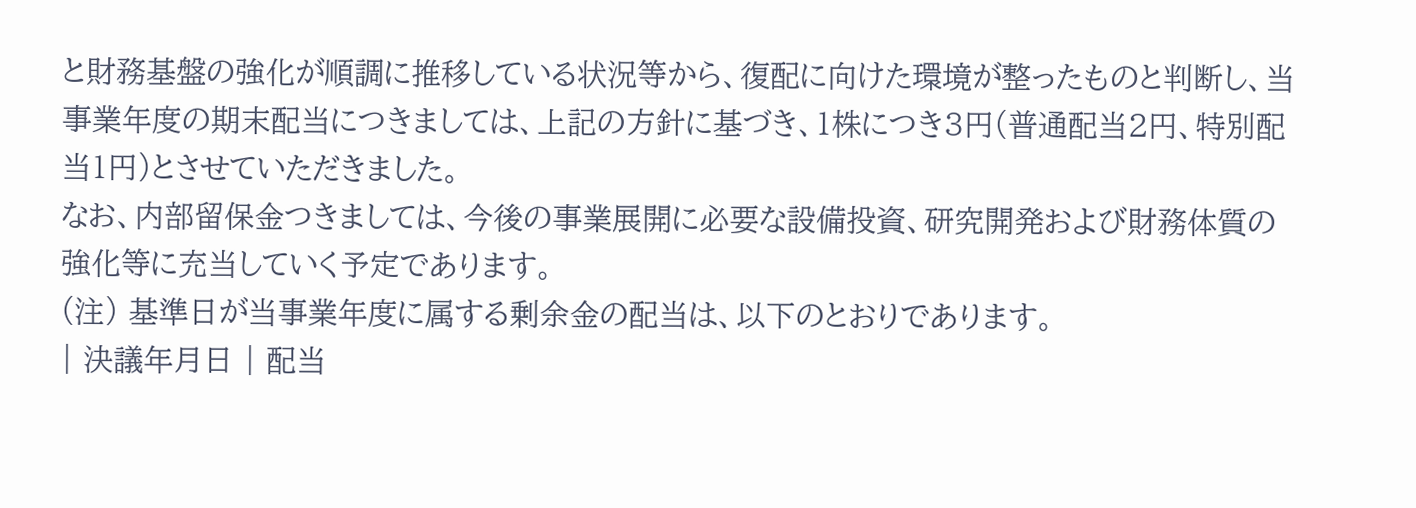と財務基盤の強化が順調に推移している状況等から、復配に向けた環境が整ったものと判断し、当事業年度の期末配当につきましては、上記の方針に基づき、1株につき3円(普通配当2円、特別配当1円)とさせていただきました。
なお、内部留保金つきましては、今後の事業展開に必要な設備投資、研究開発および財務体質の強化等に充当していく予定であります。
(注) 基準日が当事業年度に属する剰余金の配当は、以下のとおりであります。
| 決議年月日 | 配当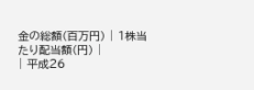金の総額(百万円) | 1株当たり配当額(円) |
| 平成26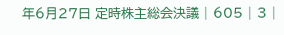年6月27日 定時株主総会決議 | 605 | 3 |